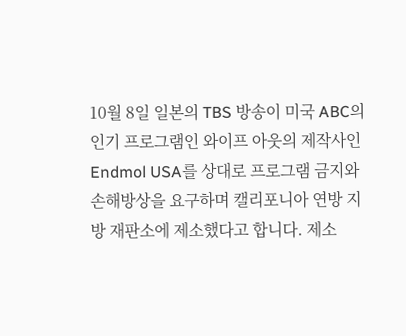10월 8일 일본의 TBS 방송이 미국 ABC의 인기 프로그램인 와이프 아웃의 제작사인 Endmol USA를 상대로 프로그램 금지와 손해방상을 요구하며 캘리포니아 연방 지방 재판소에 제소했다고 합니다. 제소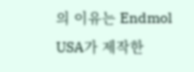의 이유는 Endmol USA가 제작한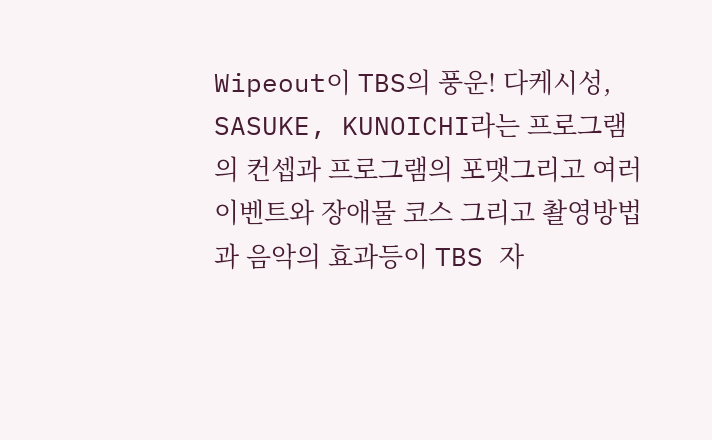Wipeout이 TBS의 풍운! 다케시성, SASUKE, KUNOICHI라는 프로그램의 컨셉과 프로그램의 포맷그리고 여러이벤트와 장애물 코스 그리고 촬영방법과 음악의 효과등이 TBS 자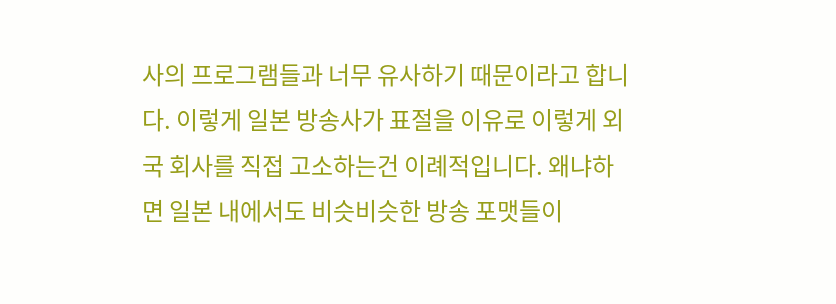사의 프로그램들과 너무 유사하기 때문이라고 합니다. 이렇게 일본 방송사가 표절을 이유로 이렇게 외국 회사를 직접 고소하는건 이례적입니다. 왜냐하면 일본 내에서도 비슷비슷한 방송 포맷들이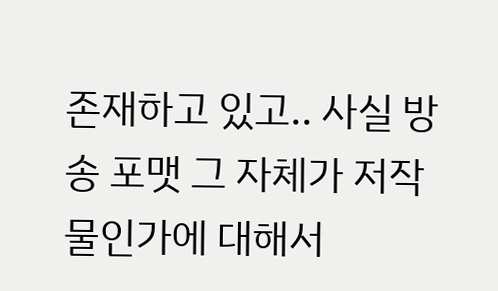존재하고 있고.. 사실 방송 포맷 그 자체가 저작물인가에 대해서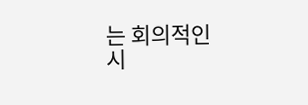는 회의적인 시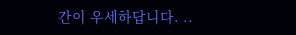간이 우세하답니다. ..